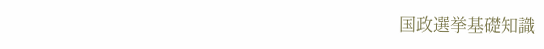国政選挙基礎知識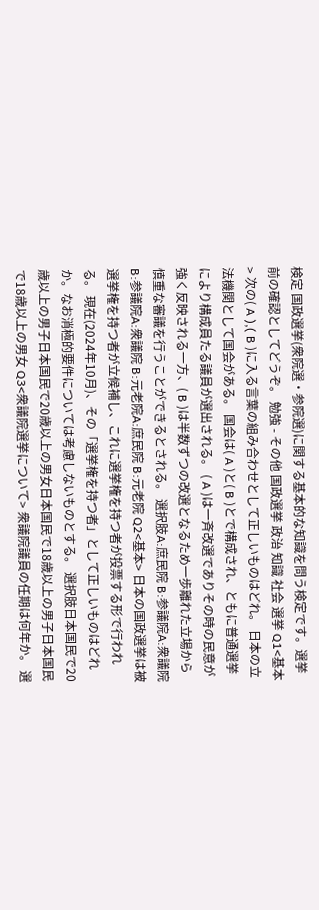検定 国政選挙(衆院選・参院選)に関する基本的な知識を問う検定です。選挙前の確認としてどうぞ。 勉強 - その他 国政選挙 政治 知識 社会 選挙 Q1<基本> 次の( A ),( B )に入る言葉の組み合わせとして正しいものはどれ。 日本の立法機関として国会がある。 国会は( A )と( B )とで構成され、ともに普通選挙により構成員たる議員が選出される。 ( A )は一斉改選でありその時の民意が強く反映される一方、( B )は半数ずつの改選となるため一歩離れた立場から慎重な審議を行うことができるとされる。 選択肢A:庶民院 B:参議院A:衆議院 B:参議院A:衆議院 B:元老院A:庶民院 B:元老院 Q2<基本> 日本の国政選挙は被選挙権を持つ者が立候補し、これに選挙権を持つ者が投票する形で行われる。 現在(2024年10月)、その「選挙権を持つ者」として正しいものはどれか。なお消極的要件については考慮しないものとする。 選択肢日本国民で20歳以上の男子日本国民で20歳以上の男女日本国民で18歳以上の男子日本国民で18歳以上の男女 Q3<衆議院選挙について> 衆議院議員の任期は何年か。 選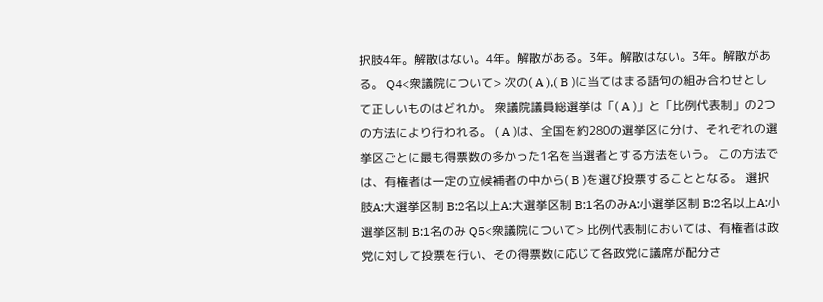択肢4年。解散はない。4年。解散がある。3年。解散はない。3年。解散がある。 Q4<衆議院について> 次の( A ),( B )に当てはまる語句の組み合わせとして正しいものはどれか。 衆議院議員総選挙は「( A )」と「比例代表制」の2つの方法により行われる。 ( A )は、全国を約280の選挙区に分け、それぞれの選挙区ごとに最も得票数の多かった1名を当選者とする方法をいう。 この方法では、有権者は一定の立候補者の中から( B )を選び投票することとなる。 選択肢A:大選挙区制 B:2名以上A:大選挙区制 B:1名のみA:小選挙区制 B:2名以上A:小選挙区制 B:1名のみ Q5<衆議院について> 比例代表制においては、有権者は政党に対して投票を行い、その得票数に応じて各政党に議席が配分さ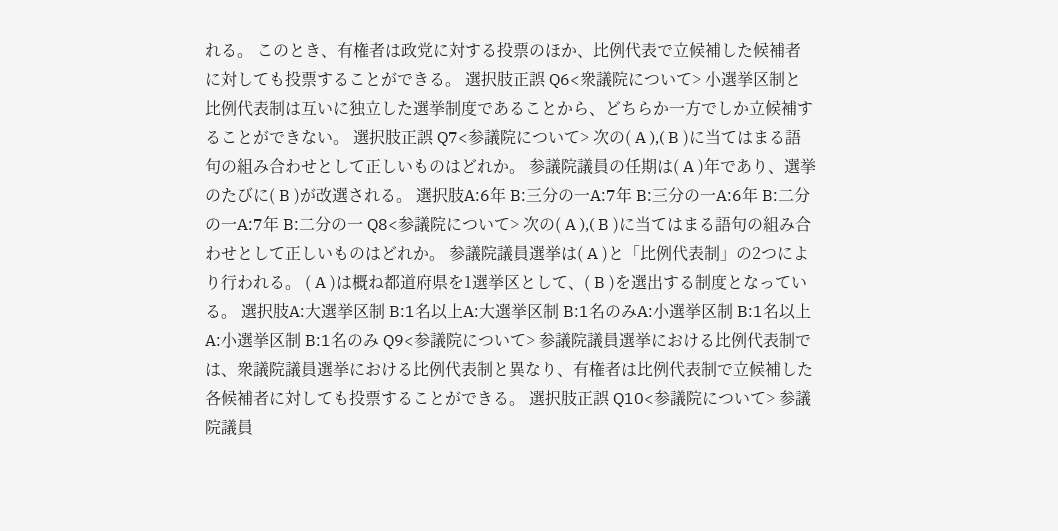れる。 このとき、有権者は政党に対する投票のほか、比例代表で立候補した候補者に対しても投票することができる。 選択肢正誤 Q6<衆議院について> 小選挙区制と比例代表制は互いに独立した選挙制度であることから、どちらか一方でしか立候補することができない。 選択肢正誤 Q7<参議院について> 次の( A ),( B )に当てはまる語句の組み合わせとして正しいものはどれか。 参議院議員の任期は( A )年であり、選挙のたびに( B )が改選される。 選択肢A:6年 B:三分の一A:7年 B:三分の一A:6年 B:二分の一A:7年 B:二分の一 Q8<参議院について> 次の( A ),( B )に当てはまる語句の組み合わせとして正しいものはどれか。 参議院議員選挙は( A )と「比例代表制」の2つにより行われる。 ( A )は概ね都道府県を1選挙区として、( B )を選出する制度となっている。 選択肢A:大選挙区制 B:1名以上A:大選挙区制 B:1名のみA:小選挙区制 B:1名以上A:小選挙区制 B:1名のみ Q9<参議院について> 参議院議員選挙における比例代表制では、衆議院議員選挙における比例代表制と異なり、有権者は比例代表制で立候補した各候補者に対しても投票することができる。 選択肢正誤 Q10<参議院について> 参議院議員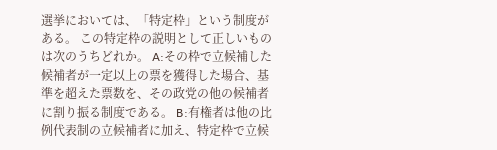選挙においては、「特定枠」という制度がある。 この特定枠の説明として正しいものは次のうちどれか。 A:その枠で立候補した候補者が一定以上の票を獲得した場合、基準を超えた票数を、その政党の他の候補者に割り振る制度である。 B:有権者は他の比例代表制の立候補者に加え、特定枠で立候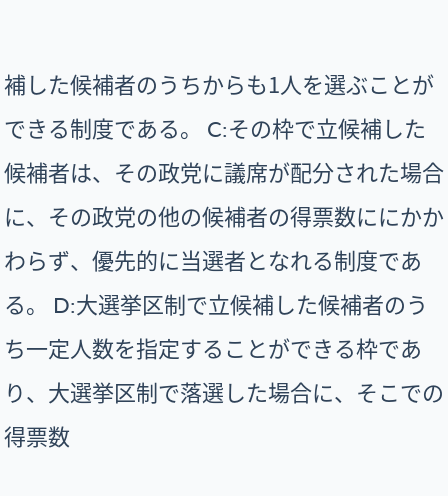補した候補者のうちからも1人を選ぶことができる制度である。 C:その枠で立候補した候補者は、その政党に議席が配分された場合に、その政党の他の候補者の得票数ににかかわらず、優先的に当選者となれる制度である。 D:大選挙区制で立候補した候補者のうち一定人数を指定することができる枠であり、大選挙区制で落選した場合に、そこでの得票数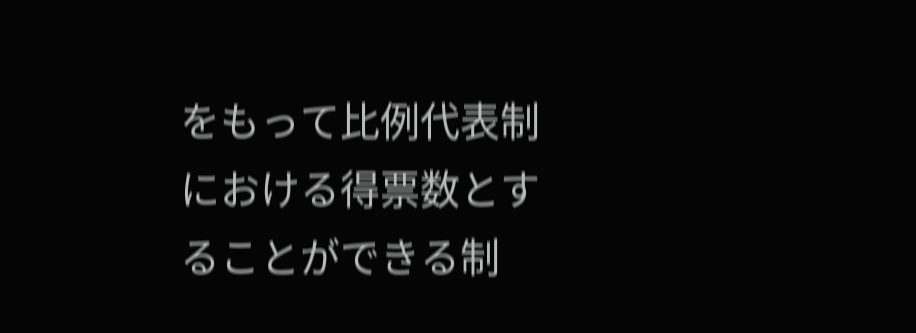をもって比例代表制における得票数とすることができる制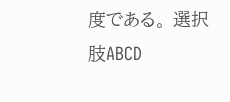度である。 選択肢ABCD